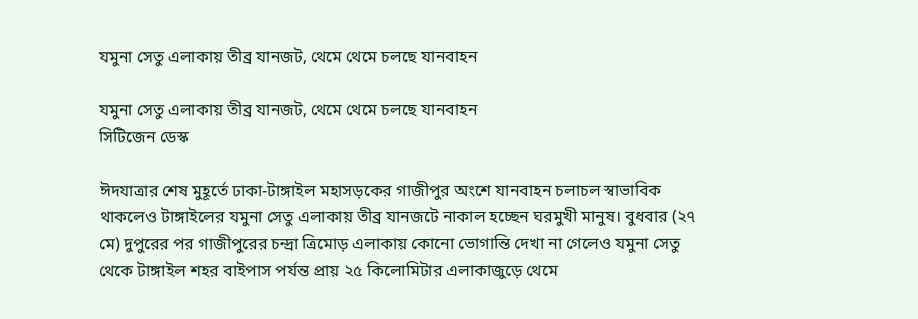যমুনা সেতু এলাকায় তীব্র যানজট, থেমে থেমে চলছে যানবাহন

যমুনা সেতু এলাকায় তীব্র যানজট, থেমে থেমে চলছে যানবাহন
সিটিজেন ডেস্ক

ঈদযাত্রার শেষ মুহূর্তে ঢাকা-টাঙ্গাইল মহাসড়কের গাজীপুর অংশে যানবাহন চলাচল স্বাভাবিক থাকলেও টাঙ্গাইলের যমুনা সেতু এলাকায় তীব্র যানজটে নাকাল হচ্ছেন ঘরমুখী মানুষ। বুধবার (২৭ মে) দুপুরের পর গাজীপুরের চন্দ্রা ত্রিমোড় এলাকায় কোনো ভোগান্তি দেখা না গেলেও যমুনা সেতু থেকে টাঙ্গাইল শহর বাইপাস পর্যন্ত প্রায় ২৫ কিলোমিটার এলাকাজুড়ে থেমে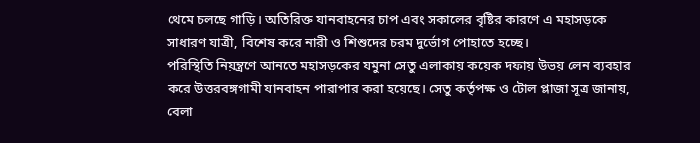থেমে চলছে গাড়ি। অতিরিক্ত যানবাহনের চাপ এবং সকালের বৃষ্টির কারণে এ মহাসড়কে সাধারণ যাত্রী, বিশেষ করে নারী ও শিশুদের চরম দুর্ভোগ পোহাতে হচ্ছে।
পরিস্থিতি নিয়ন্ত্রণে আনতে মহাসড়কের যমুনা সেতু এলাকায় কয়েক দফায় উভয় লেন ব্যবহার করে উত্তরবঙ্গগামী যানবাহন পারাপার করা হয়েছে। সেতু কর্তৃপক্ষ ও টোল প্লাজা সূত্র জানায়, বেলা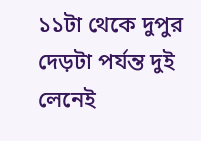১১টা থেকে দুপুর দেড়টা পর্যন্ত দুই লেনেই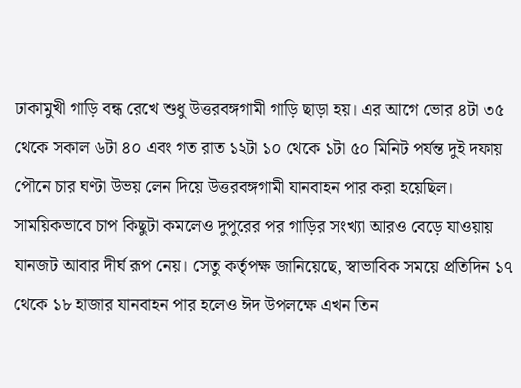ঢাকামুখী গাড়ি বন্ধ রেখে শুধু উত্তরবঙ্গগামী গাড়ি ছাড়া হয়। এর আগে ভোর ৪টা ৩৫ থেকে সকাল ৬টা ৪০ এবং গত রাত ১২টা ১০ থেকে ১টা ৫০ মিনিট পর্যন্ত দুই দফায় পৌনে চার ঘণ্টা উভয় লেন দিয়ে উত্তরবঙ্গগামী যানবাহন পার করা হয়েছিল। সাময়িকভাবে চাপ কিছুটা কমলেও দুপুরের পর গাড়ির সংখ্যা আরও বেড়ে যাওয়ায় যানজট আবার দীর্ঘ রূপ নেয়। সেতু কর্তৃপক্ষ জানিয়েছে, স্বাভাবিক সময়ে প্রতিদিন ১৭ থেকে ১৮ হাজার যানবাহন পার হলেও ঈদ উপলক্ষে এখন তিন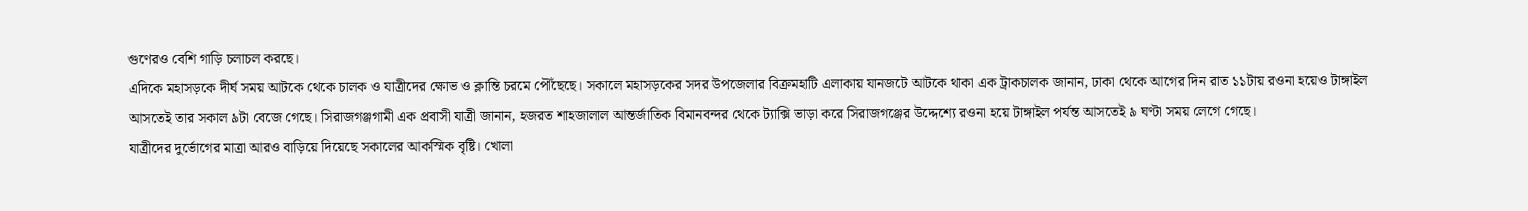গুণেরও বেশি গাড়ি চলাচল করছে।
এদিকে মহাসড়কে দীর্ঘ সময় আটকে থেকে চালক ও যাত্রীদের ক্ষোভ ও ক্লান্তি চরমে পৌঁছেছে। সকালে মহাসড়কের সদর উপজেলার বিক্রমহাটি এলাকায় যানজটে আটকে থাকা এক ট্রাকচালক জানান, ঢাকা থেকে আগের দিন রাত ১১টায় রওনা হয়েও টাঙ্গাইল আসতেই তার সকাল ৯টা বেজে গেছে। সিরাজগঞ্জগামী এক প্রবাসী যাত্রী জানান, হজরত শাহজালাল আন্তর্জাতিক বিমানবন্দর থেকে ট্যাক্সি ভাড়া করে সিরাজগঞ্জের উদ্দেশ্যে রওনা হয়ে টাঙ্গাইল পর্যন্ত আসতেই ৯ ঘণ্টা সময় লেগে গেছে।
যাত্রীদের দুর্ভোগের মাত্রা আরও বাড়িয়ে দিয়েছে সকালের আকস্মিক বৃষ্টি। খোলা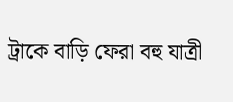ট্রাকে বাড়ি ফেরা বহু যাত্রী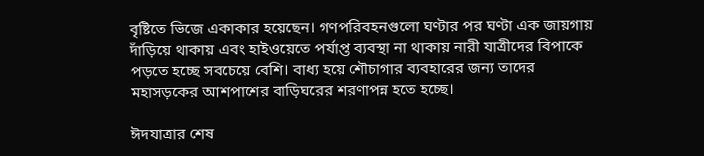বৃষ্টিতে ভিজে একাকার হয়েছেন। গণপরিবহনগুলো ঘণ্টার পর ঘণ্টা এক জায়গায় দাঁড়িয়ে থাকায় এবং হাইওয়েতে পর্যাপ্ত ব্যবস্থা না থাকায় নারী যাত্রীদের বিপাকে পড়তে হচ্ছে সবচেয়ে বেশি। বাধ্য হয়ে শৌচাগার ব্যবহারের জন্য তাদের মহাসড়কের আশপাশের বাড়িঘরের শরণাপন্ন হতে হচ্ছে।

ঈদযাত্রার শেষ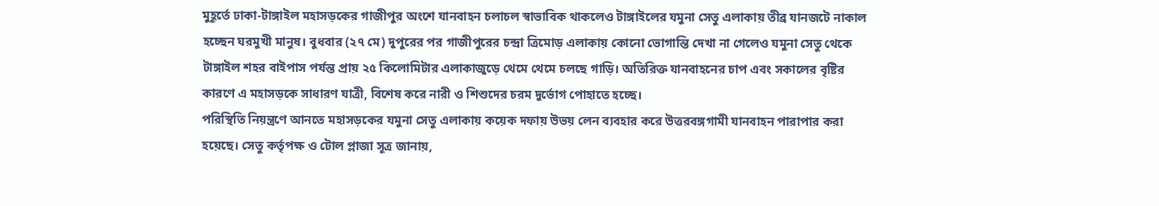মুহূর্তে ঢাকা-টাঙ্গাইল মহাসড়কের গাজীপুর অংশে যানবাহন চলাচল স্বাভাবিক থাকলেও টাঙ্গাইলের যমুনা সেতু এলাকায় তীব্র যানজটে নাকাল হচ্ছেন ঘরমুখী মানুষ। বুধবার (২৭ মে) দুপুরের পর গাজীপুরের চন্দ্রা ত্রিমোড় এলাকায় কোনো ভোগান্তি দেখা না গেলেও যমুনা সেতু থেকে টাঙ্গাইল শহর বাইপাস পর্যন্ত প্রায় ২৫ কিলোমিটার এলাকাজুড়ে থেমে থেমে চলছে গাড়ি। অতিরিক্ত যানবাহনের চাপ এবং সকালের বৃষ্টির কারণে এ মহাসড়কে সাধারণ যাত্রী, বিশেষ করে নারী ও শিশুদের চরম দুর্ভোগ পোহাতে হচ্ছে।
পরিস্থিতি নিয়ন্ত্রণে আনতে মহাসড়কের যমুনা সেতু এলাকায় কয়েক দফায় উভয় লেন ব্যবহার করে উত্তরবঙ্গগামী যানবাহন পারাপার করা হয়েছে। সেতু কর্তৃপক্ষ ও টোল প্লাজা সূত্র জানায়,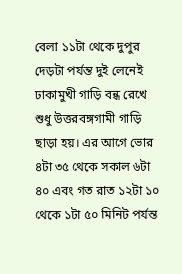বেলা ১১টা থেকে দুপুর দেড়টা পর্যন্ত দুই লেনেই ঢাকামুখী গাড়ি বন্ধ রেখে শুধু উত্তরবঙ্গগামী গাড়ি ছাড়া হয়। এর আগে ভোর ৪টা ৩৫ থেকে সকাল ৬টা ৪০ এবং গত রাত ১২টা ১০ থেকে ১টা ৫০ মিনিট পর্যন্ত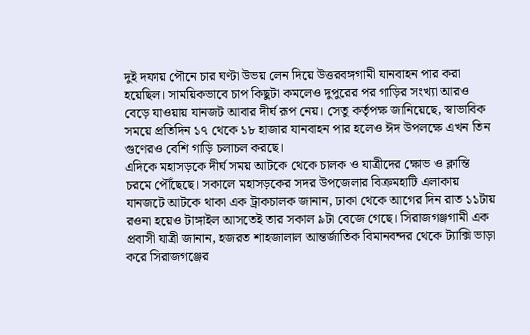দুই দফায় পৌনে চার ঘণ্টা উভয় লেন দিয়ে উত্তরবঙ্গগামী যানবাহন পার করা হয়েছিল। সাময়িকভাবে চাপ কিছুটা কমলেও দুপুরের পর গাড়ির সংখ্যা আরও বেড়ে যাওয়ায় যানজট আবার দীর্ঘ রূপ নেয়। সেতু কর্তৃপক্ষ জানিয়েছে, স্বাভাবিক সময়ে প্রতিদিন ১৭ থেকে ১৮ হাজার যানবাহন পার হলেও ঈদ উপলক্ষে এখন তিন গুণেরও বেশি গাড়ি চলাচল করছে।
এদিকে মহাসড়কে দীর্ঘ সময় আটকে থেকে চালক ও যাত্রীদের ক্ষোভ ও ক্লান্তি চরমে পৌঁছেছে। সকালে মহাসড়কের সদর উপজেলার বিক্রমহাটি এলাকায় যানজটে আটকে থাকা এক ট্রাকচালক জানান, ঢাকা থেকে আগের দিন রাত ১১টায় রওনা হয়েও টাঙ্গাইল আসতেই তার সকাল ৯টা বেজে গেছে। সিরাজগঞ্জগামী এক প্রবাসী যাত্রী জানান, হজরত শাহজালাল আন্তর্জাতিক বিমানবন্দর থেকে ট্যাক্সি ভাড়া করে সিরাজগঞ্জের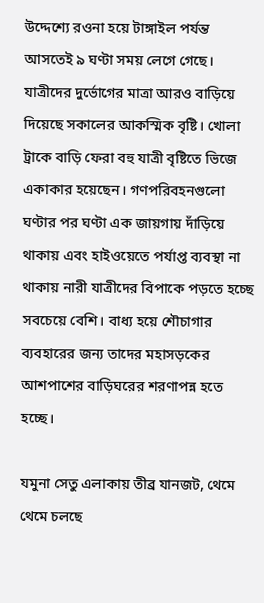উদ্দেশ্যে রওনা হয়ে টাঙ্গাইল পর্যন্ত আসতেই ৯ ঘণ্টা সময় লেগে গেছে।
যাত্রীদের দুর্ভোগের মাত্রা আরও বাড়িয়ে দিয়েছে সকালের আকস্মিক বৃষ্টি। খোলা ট্রাকে বাড়ি ফেরা বহু যাত্রী বৃষ্টিতে ভিজে একাকার হয়েছেন। গণপরিবহনগুলো ঘণ্টার পর ঘণ্টা এক জায়গায় দাঁড়িয়ে থাকায় এবং হাইওয়েতে পর্যাপ্ত ব্যবস্থা না থাকায় নারী যাত্রীদের বিপাকে পড়তে হচ্ছে সবচেয়ে বেশি। বাধ্য হয়ে শৌচাগার ব্যবহারের জন্য তাদের মহাসড়কের আশপাশের বাড়িঘরের শরণাপন্ন হতে হচ্ছে।

যমুনা সেতু এলাকায় তীব্র যানজট, থেমে থেমে চলছে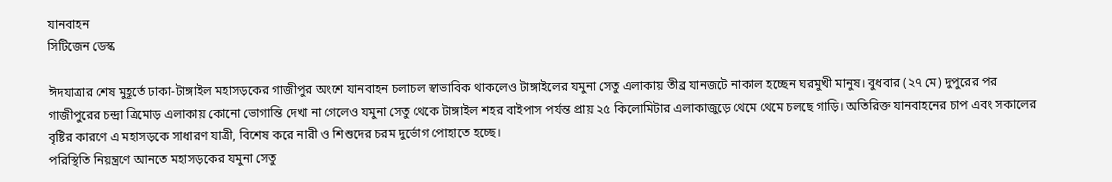যানবাহন
সিটিজেন ডেস্ক

ঈদযাত্রার শেষ মুহূর্তে ঢাকা-টাঙ্গাইল মহাসড়কের গাজীপুর অংশে যানবাহন চলাচল স্বাভাবিক থাকলেও টাঙ্গাইলের যমুনা সেতু এলাকায় তীব্র যানজটে নাকাল হচ্ছেন ঘরমুখী মানুষ। বুধবার (২৭ মে) দুপুরের পর গাজীপুরের চন্দ্রা ত্রিমোড় এলাকায় কোনো ভোগান্তি দেখা না গেলেও যমুনা সেতু থেকে টাঙ্গাইল শহর বাইপাস পর্যন্ত প্রায় ২৫ কিলোমিটার এলাকাজুড়ে থেমে থেমে চলছে গাড়ি। অতিরিক্ত যানবাহনের চাপ এবং সকালের বৃষ্টির কারণে এ মহাসড়কে সাধারণ যাত্রী, বিশেষ করে নারী ও শিশুদের চরম দুর্ভোগ পোহাতে হচ্ছে।
পরিস্থিতি নিয়ন্ত্রণে আনতে মহাসড়কের যমুনা সেতু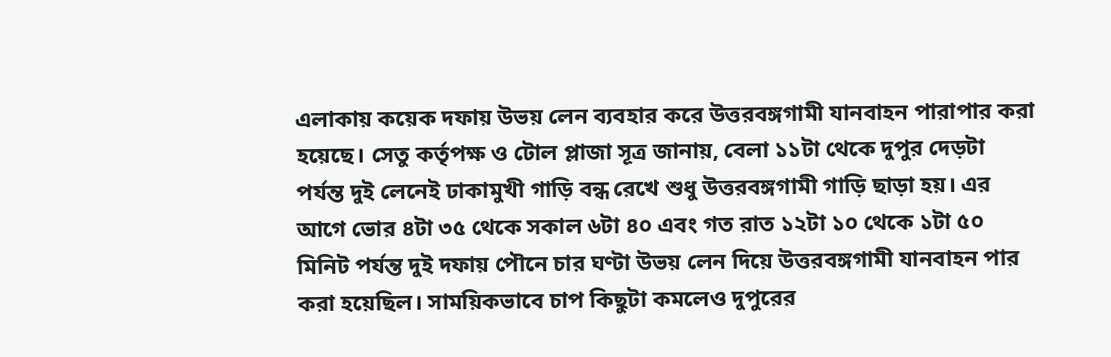এলাকায় কয়েক দফায় উভয় লেন ব্যবহার করে উত্তরবঙ্গগামী যানবাহন পারাপার করা হয়েছে। সেতু কর্তৃপক্ষ ও টোল প্লাজা সূত্র জানায়, বেলা ১১টা থেকে দুপুর দেড়টা পর্যন্ত দুই লেনেই ঢাকামুখী গাড়ি বন্ধ রেখে শুধু উত্তরবঙ্গগামী গাড়ি ছাড়া হয়। এর আগে ভোর ৪টা ৩৫ থেকে সকাল ৬টা ৪০ এবং গত রাত ১২টা ১০ থেকে ১টা ৫০ মিনিট পর্যন্ত দুই দফায় পৌনে চার ঘণ্টা উভয় লেন দিয়ে উত্তরবঙ্গগামী যানবাহন পার করা হয়েছিল। সাময়িকভাবে চাপ কিছুটা কমলেও দুপুরের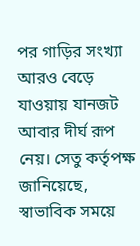পর গাড়ির সংখ্যা আরও বেড়ে যাওয়ায় যানজট আবার দীর্ঘ রূপ নেয়। সেতু কর্তৃপক্ষ জানিয়েছে, স্বাভাবিক সময়ে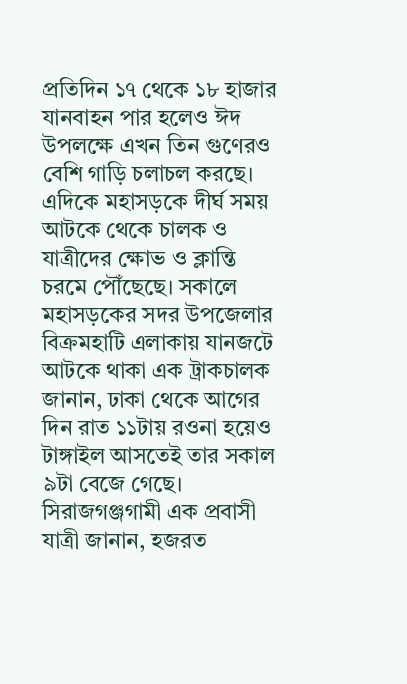প্রতিদিন ১৭ থেকে ১৮ হাজার যানবাহন পার হলেও ঈদ উপলক্ষে এখন তিন গুণেরও বেশি গাড়ি চলাচল করছে।
এদিকে মহাসড়কে দীর্ঘ সময় আটকে থেকে চালক ও যাত্রীদের ক্ষোভ ও ক্লান্তি চরমে পৌঁছেছে। সকালে মহাসড়কের সদর উপজেলার বিক্রমহাটি এলাকায় যানজটে আটকে থাকা এক ট্রাকচালক জানান, ঢাকা থেকে আগের দিন রাত ১১টায় রওনা হয়েও টাঙ্গাইল আসতেই তার সকাল ৯টা বেজে গেছে। সিরাজগঞ্জগামী এক প্রবাসী যাত্রী জানান, হজরত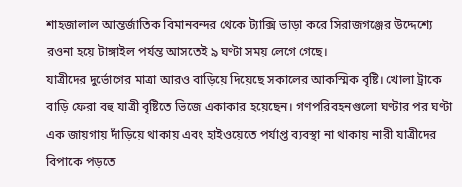শাহজালাল আন্তর্জাতিক বিমানবন্দর থেকে ট্যাক্সি ভাড়া করে সিরাজগঞ্জের উদ্দেশ্যে রওনা হয়ে টাঙ্গাইল পর্যন্ত আসতেই ৯ ঘণ্টা সময় লেগে গেছে।
যাত্রীদের দুর্ভোগের মাত্রা আরও বাড়িয়ে দিয়েছে সকালের আকস্মিক বৃষ্টি। খোলা ট্রাকে বাড়ি ফেরা বহু যাত্রী বৃষ্টিতে ভিজে একাকার হয়েছেন। গণপরিবহনগুলো ঘণ্টার পর ঘণ্টা এক জায়গায় দাঁড়িয়ে থাকায় এবং হাইওয়েতে পর্যাপ্ত ব্যবস্থা না থাকায় নারী যাত্রীদের বিপাকে পড়তে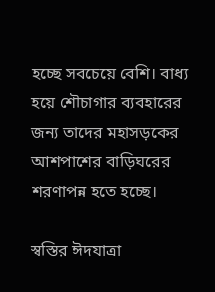হচ্ছে সবচেয়ে বেশি। বাধ্য হয়ে শৌচাগার ব্যবহারের জন্য তাদের মহাসড়কের আশপাশের বাড়িঘরের শরণাপন্ন হতে হচ্ছে।

স্বস্তির ঈদযাত্রা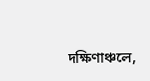দক্ষিণাঞ্চলে,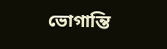ভোগান্তি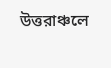উত্তরাঞ্চলে